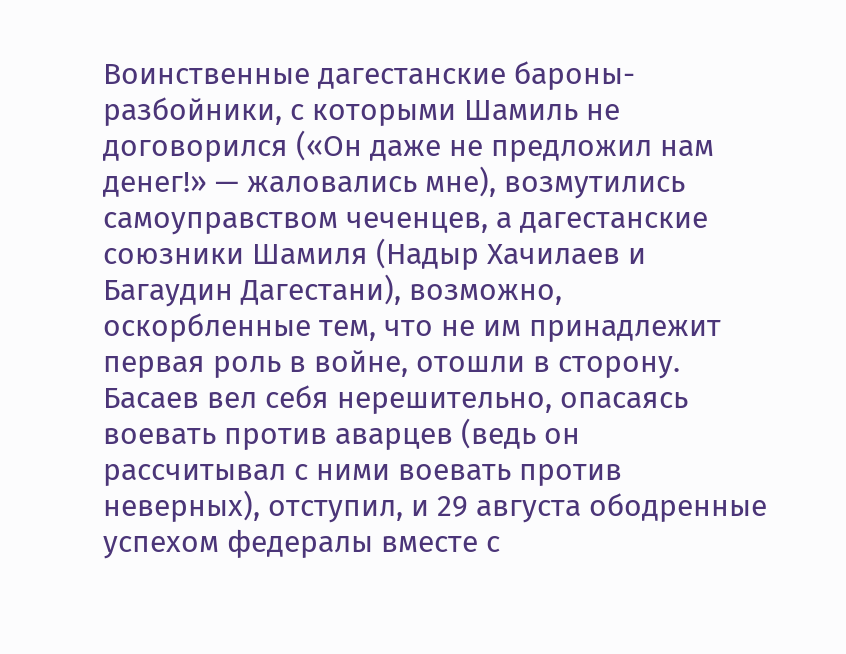Воинственные дагестанские бароны-разбойники, с которыми Шамиль не договорился («Он даже не предложил нам денег!» — жаловались мне), возмутились самоуправством чеченцев, а дагестанские союзники Шамиля (Надыр Хачилаев и Багаудин Дагестани), возможно, оскорбленные тем, что не им принадлежит первая роль в войне, отошли в сторону. Басаев вел себя нерешительно, опасаясь воевать против аварцев (ведь он рассчитывал с ними воевать против неверных), отступил, и 29 августа ободренные успехом федералы вместе с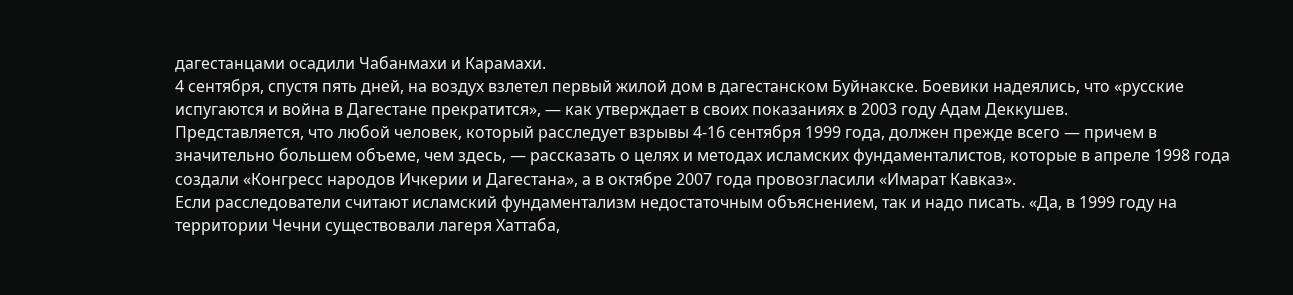дагестанцами осадили Чабанмахи и Карамахи.
4 сентября, спустя пять дней, на воздух взлетел первый жилой дом в дагестанском Буйнакске. Боевики надеялись, что «русские испугаются и война в Дагестане прекратится», — как утверждает в своих показаниях в 2003 году Адам Деккушев.
Представляется, что любой человек, который расследует взрывы 4-16 сентября 1999 года, должен прежде всего — причем в значительно большем объеме, чем здесь, — рассказать о целях и методах исламских фундаменталистов, которые в апреле 1998 года создали «Конгресс народов Ичкерии и Дагестана», а в октябре 2007 года провозгласили «Имарат Кавказ».
Если расследователи считают исламский фундаментализм недостаточным объяснением, так и надо писать. «Да, в 1999 году на территории Чечни существовали лагеря Хаттаба,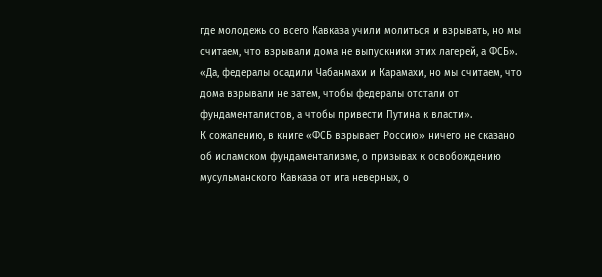где молодежь со всего Кавказа учили молиться и взрывать, но мы считаем, что взрывали дома не выпускники этих лагерей, а ФСБ». «Да, федералы осадили Чабанмахи и Карамахи, но мы считаем, что дома взрывали не затем, чтобы федералы отстали от фундаменталистов, а чтобы привести Путина к власти».
К сожалению, в книге «ФСБ взрывает Россию» ничего не сказано об исламском фундаментализме, о призывах к освобождению мусульманского Кавказа от ига неверных, о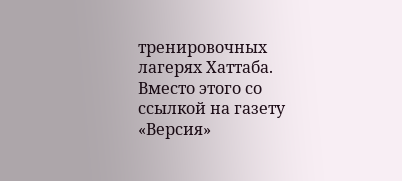тренировочных лагерях Хаттаба. Вместо этого со ссылкой на газету «Версия»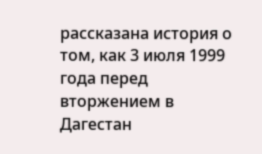рассказана история о том, как 3 июля 1999 года перед вторжением в Дагестан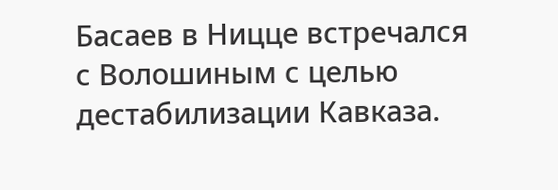Басаев в Ницце встречался с Волошиным с целью дестабилизации Кавказа.